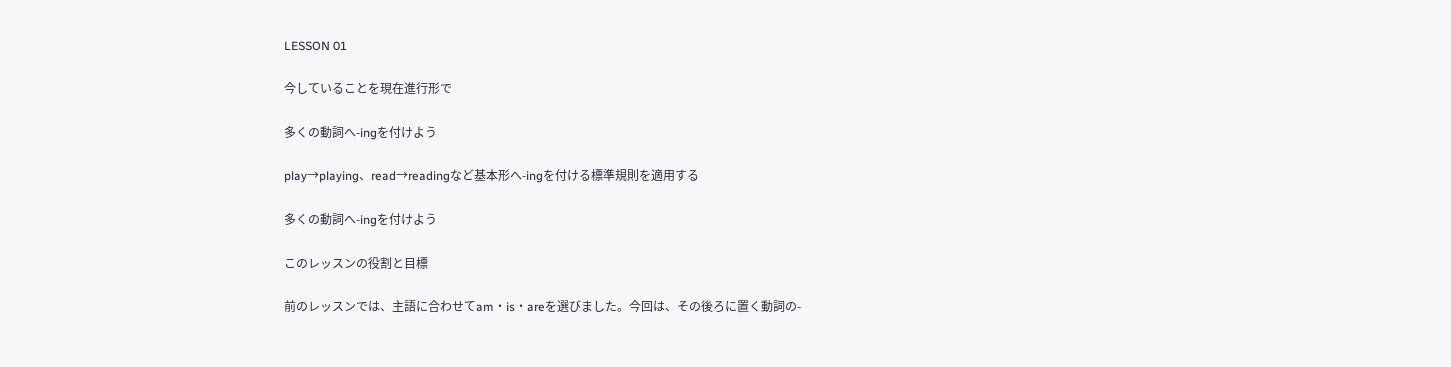LESSON 01

今していることを現在進行形で

多くの動詞へ-ingを付けよう

play→playing、read→readingなど基本形へ-ingを付ける標準規則を適用する

多くの動詞へ-ingを付けよう

このレッスンの役割と目標

前のレッスンでは、主語に合わせてam・is・areを選びました。今回は、その後ろに置く動詞の-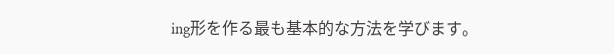ing形を作る最も基本的な方法を学びます。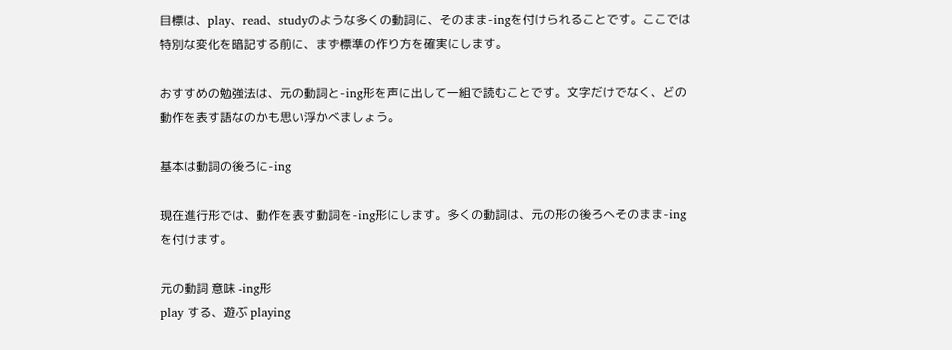目標は、play、read、studyのような多くの動詞に、そのまま-ingを付けられることです。ここでは特別な変化を暗記する前に、まず標準の作り方を確実にします。

おすすめの勉強法は、元の動詞と-ing形を声に出して一組で読むことです。文字だけでなく、どの動作を表す語なのかも思い浮かべましょう。

基本は動詞の後ろに-ing

現在進行形では、動作を表す動詞を-ing形にします。多くの動詞は、元の形の後ろへそのまま-ingを付けます。

元の動詞 意味 -ing形
play する、遊ぶ playing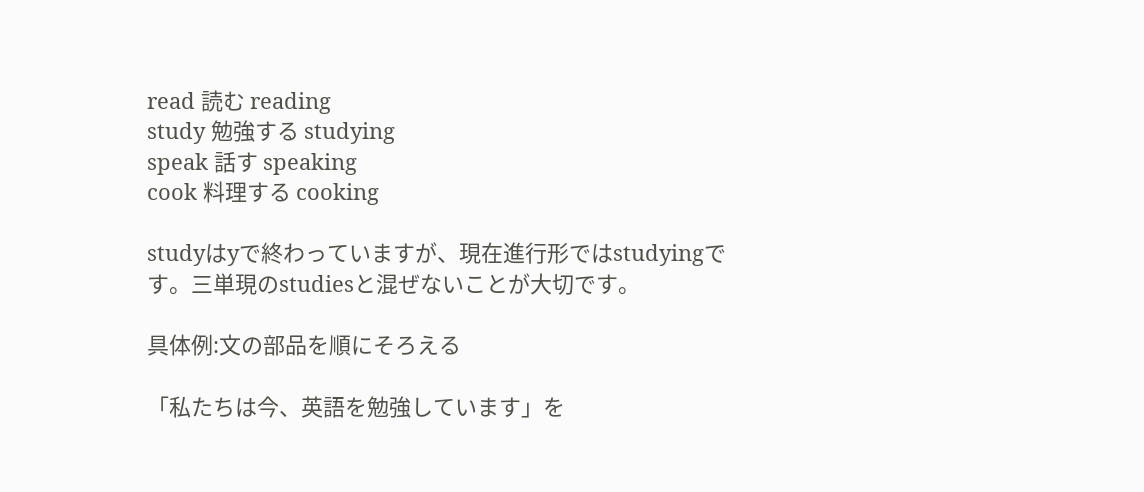read 読む reading
study 勉強する studying
speak 話す speaking
cook 料理する cooking

studyはyで終わっていますが、現在進行形ではstudyingです。三単現のstudiesと混ぜないことが大切です。

具体例:文の部品を順にそろえる

「私たちは今、英語を勉強しています」を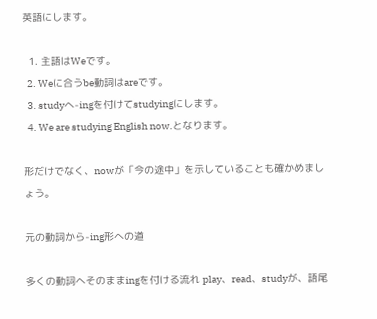英語にします。

  1. 主語はWeです。
  2. Weに合うbe動詞はareです。
  3. studyへ-ingを付けてstudyingにします。
  4. We are studying English now.となります。

形だけでなく、nowが「今の途中」を示していることも確かめましょう。

元の動詞から-ing形への道

多くの動詞へそのままingを付ける流れ play、read、studyが、語尾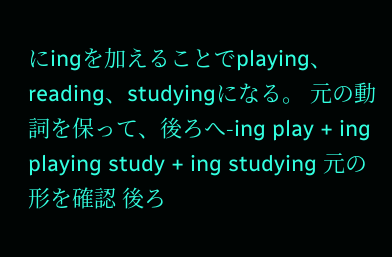にingを加えることでplaying、reading、studyingになる。 元の動詞を保って、後ろへ-ing play + ing playing study + ing studying 元の形を確認 後ろ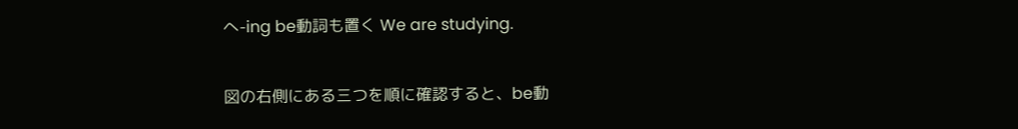へ-ing be動詞も置く We are studying.

図の右側にある三つを順に確認すると、be動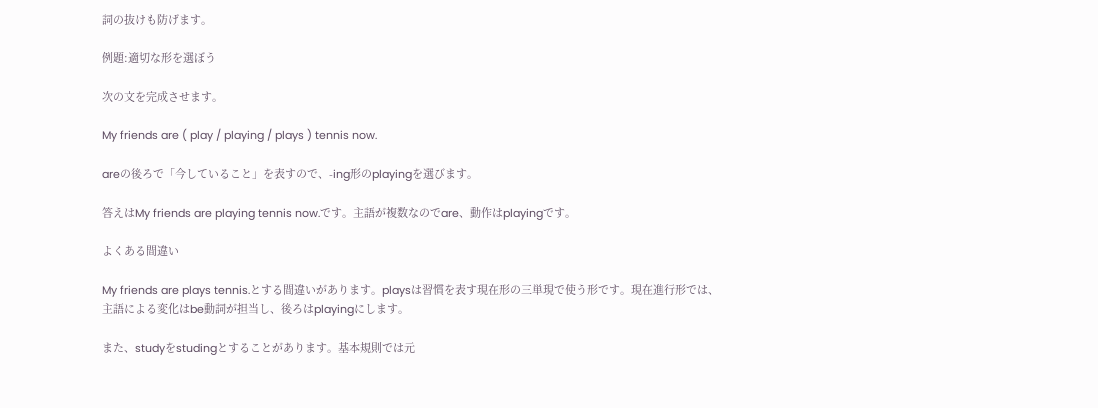詞の抜けも防げます。

例題:適切な形を選ぼう

次の文を完成させます。

My friends are ( play / playing / plays ) tennis now.

areの後ろで「今していること」を表すので、-ing形のplayingを選びます。

答えはMy friends are playing tennis now.です。主語が複数なのでare、動作はplayingです。

よくある間違い

My friends are plays tennis.とする間違いがあります。playsは習慣を表す現在形の三単現で使う形です。現在進行形では、主語による変化はbe動詞が担当し、後ろはplayingにします。

また、studyをstudingとすることがあります。基本規則では元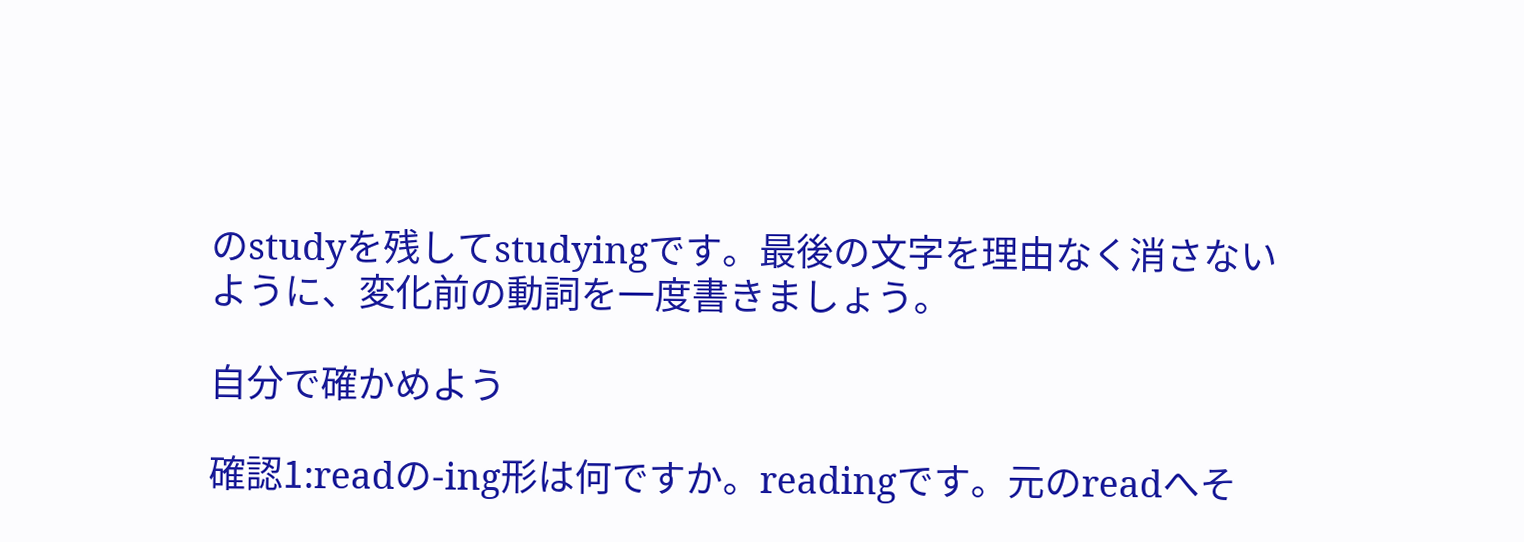のstudyを残してstudyingです。最後の文字を理由なく消さないように、変化前の動詞を一度書きましょう。

自分で確かめよう

確認1:readの-ing形は何ですか。readingです。元のreadへそ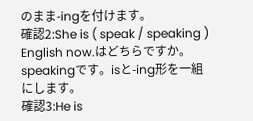のまま-ingを付けます。
確認2:She is ( speak / speaking ) English now.はどちらですか。speakingです。isと-ing形を一組にします。
確認3:He is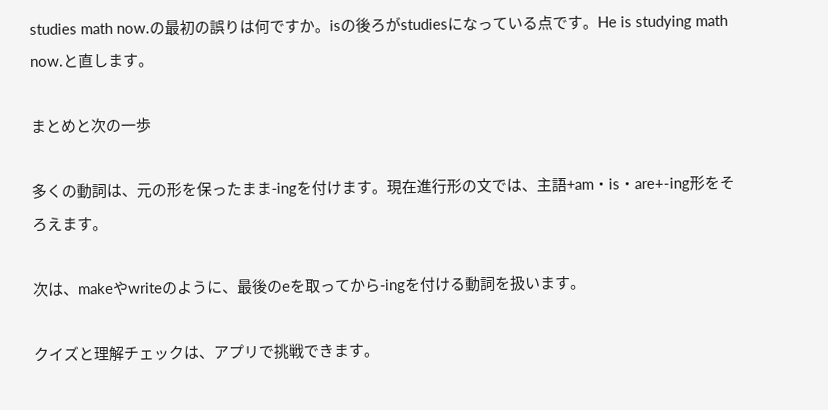studies math now.の最初の誤りは何ですか。isの後ろがstudiesになっている点です。He is studying math now.と直します。

まとめと次の一歩

多くの動詞は、元の形を保ったまま-ingを付けます。現在進行形の文では、主語+am・is・are+-ing形をそろえます。

次は、makeやwriteのように、最後のeを取ってから-ingを付ける動詞を扱います。

クイズと理解チェックは、アプリで挑戦できます。